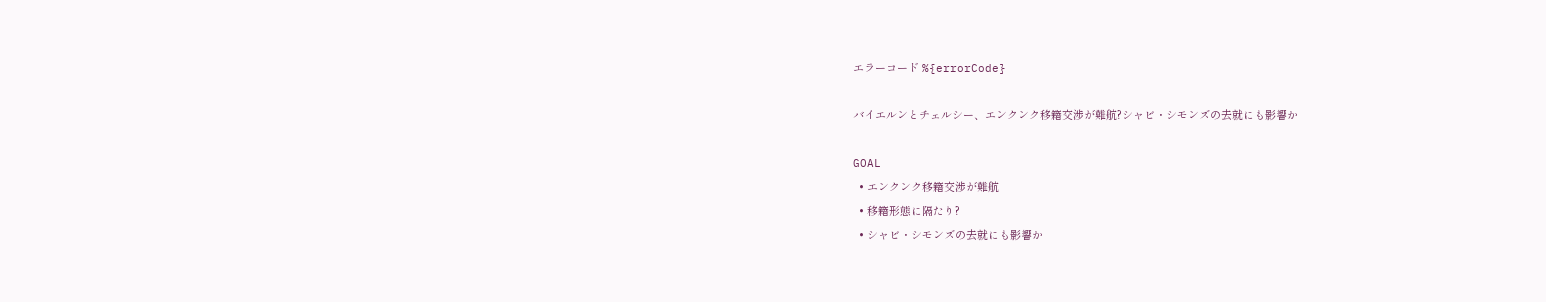エラーコード %{errorCode}

バイエルンとチェルシー、エンクンク移籍交渉が難航?シャビ・シモンズの去就にも影響か

GOAL
  • エンクンク移籍交渉が難航
  • 移籍形態に隔たり?
  • シャビ・シモンズの去就にも影響か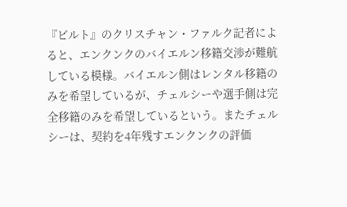『ビルト』のクリスチャン・ファルク記者によると、エンクンクのバイエルン移籍交渉が難航している模様。バイエルン側はレンタル移籍のみを希望しているが、チェルシーや選手側は完全移籍のみを希望しているという。またチェルシーは、契約を4年残すエンクンクの評価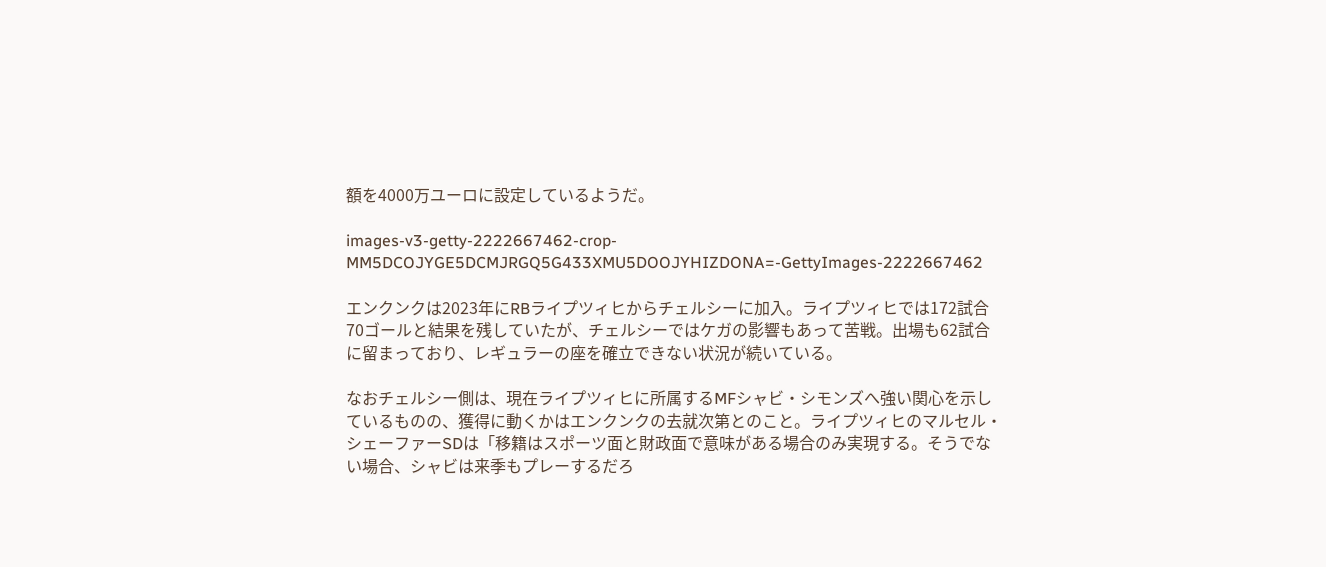額を4000万ユーロに設定しているようだ。

images-v3-getty-2222667462-crop-MM5DCOJYGE5DCMJRGQ5G433XMU5DOOJYHIZDONA=-GettyImages-2222667462

エンクンクは2023年にRBライプツィヒからチェルシーに加入。ライプツィヒでは172試合70ゴールと結果を残していたが、チェルシーではケガの影響もあって苦戦。出場も62試合に留まっており、レギュラーの座を確立できない状況が続いている。

なおチェルシー側は、現在ライプツィヒに所属するMFシャビ・シモンズへ強い関心を示しているものの、獲得に動くかはエンクンクの去就次第とのこと。ライプツィヒのマルセル・シェーファーSDは「移籍はスポーツ面と財政面で意味がある場合のみ実現する。そうでない場合、シャビは来季もプレーするだろ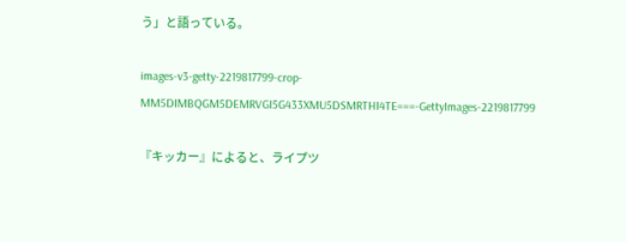う」と語っている。

images-v3-getty-2219817799-crop-MM5DIMBQGM5DEMRVGI5G433XMU5DSMRTHI4TE===-GettyImages-2219817799

『キッカー』によると、ライプツ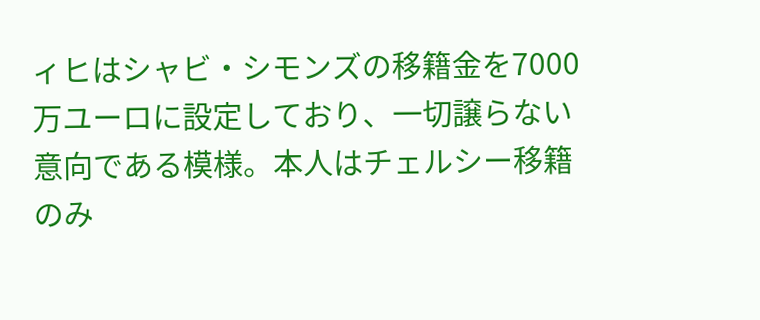ィヒはシャビ・シモンズの移籍金を7000万ユーロに設定しており、一切譲らない意向である模様。本人はチェルシー移籍のみ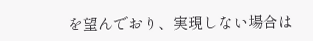を望んでおり、実現しない場合は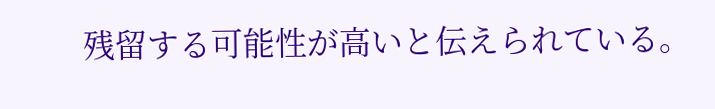残留する可能性が高いと伝えられている。